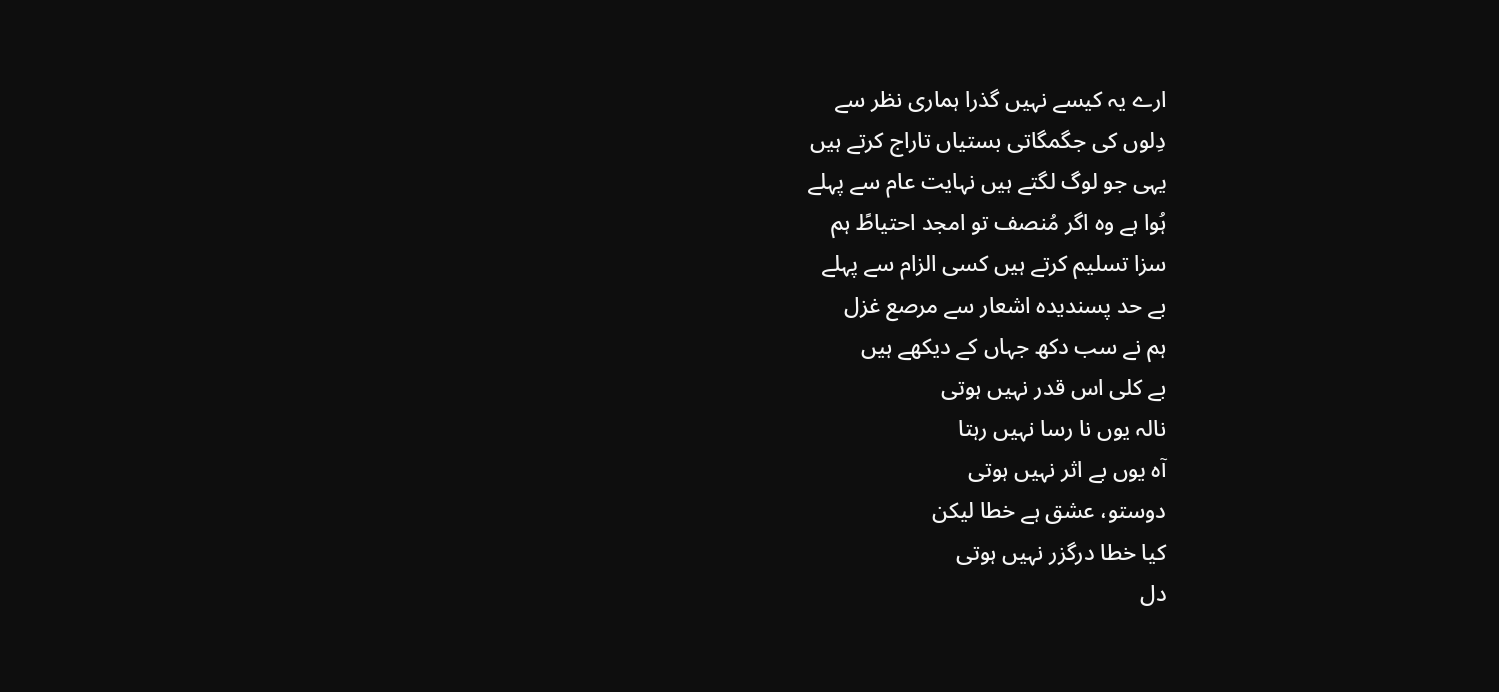ارے یہ کیسے نہیں گذرا ہماری نظر سے
دِلوں کی جگمگاتی بستیاں تاراج کرتے ہیں
یہی جو لوگ لگتے ہیں نہایت عام سے پہلے
ہُوا ہے وہ اگر مُنصف تو امجد احتیاطً ہم
سزا تسلیم کرتے ہیں کسی الزام سے پہلے
بے حد پسندیدہ اشعار سے مرصع غزل
ہم نے سب دکھ جہاں کے دیکھے ہیں
بے کلی اس قدر نہیں ہوتی
نالہ یوں نا رسا نہیں رہتا
آہ یوں بے اثر نہیں ہوتی
دوستو، عشق ہے خطا لیکن
کیا خطا درگزر نہیں ہوتی
دل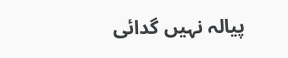پیالہ نہیں گدائی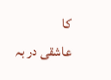کا
عاشقی در بہ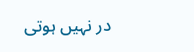در نہیں ہوتی